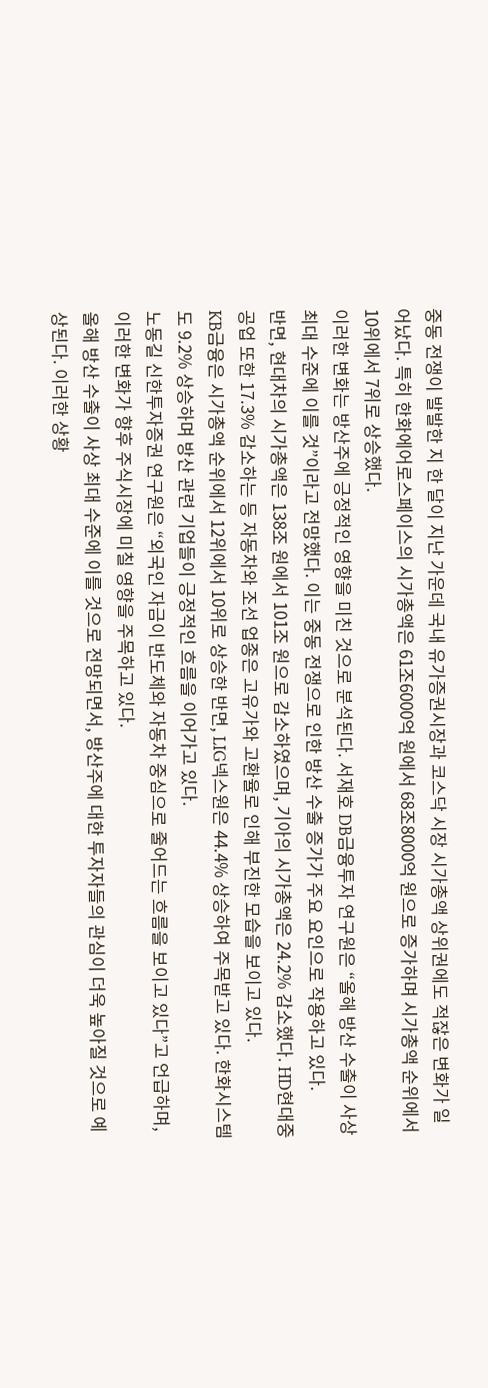중동 전쟁이 발발한 지 한 달이 지난 가운데 국내 유가증권시장과 코스닥 시장 시가총액 상위권에도 적잖은 변화가 일어났다. 특히 한화에어로스페이스의 시가총액은 61조6000억 원에서 68조8000억 원으로 증가하며 시가총액 순위에서 10위에서 7위로 상승했다.
이러한 변화는 방산주에 긍정적인 영향을 미친 것으로 분석된다. 서재호 DB금융투자 연구원은 “올해 방산 수출이 사상 최대 수준에 이를 것”이라고 전망했다. 이는 중동 전쟁으로 인한 방산 수출 증가가 주요 요인으로 작용하고 있다.
반면, 현대차의 시가총액은 138조 원에서 101조 원으로 감소하였으며, 기아의 시가총액은 24.2% 감소했다. HD현대중공업 또한 17.3% 감소하는 등 자동차와 조선 업종은 고유가와 고환율로 인해 부진한 모습을 보이고 있다.
KB금융은 시가총액 순위에서 12위에서 10위로 상승한 반면, LIG넥스원은 44.4% 상승하여 주목받고 있다. 한화시스템도 9.2% 상승하며 방산 관련 기업들이 긍정적인 흐름을 이어가고 있다.
노동길 신한투자증권 연구원은 “외국인 자금이 반도체와 자동차 중심으로 줄어드는 흐름을 보이고 있다”고 언급하며, 이러한 변화가 향후 주식시장에 미칠 영향을 주목하고 있다.
올해 방산 수출이 사상 최대 수준에 이를 것으로 전망되면서, 방산주에 대한 투자자들의 관심이 더욱 높아질 것으로 예상된다. 이러한 상황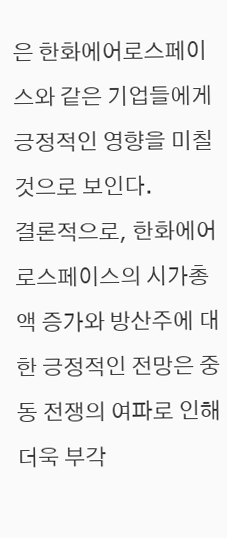은 한화에어로스페이스와 같은 기업들에게 긍정적인 영향을 미칠 것으로 보인다.
결론적으로, 한화에어로스페이스의 시가총액 증가와 방산주에 대한 긍정적인 전망은 중동 전쟁의 여파로 인해 더욱 부각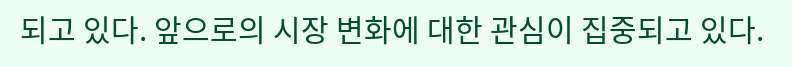되고 있다. 앞으로의 시장 변화에 대한 관심이 집중되고 있다.